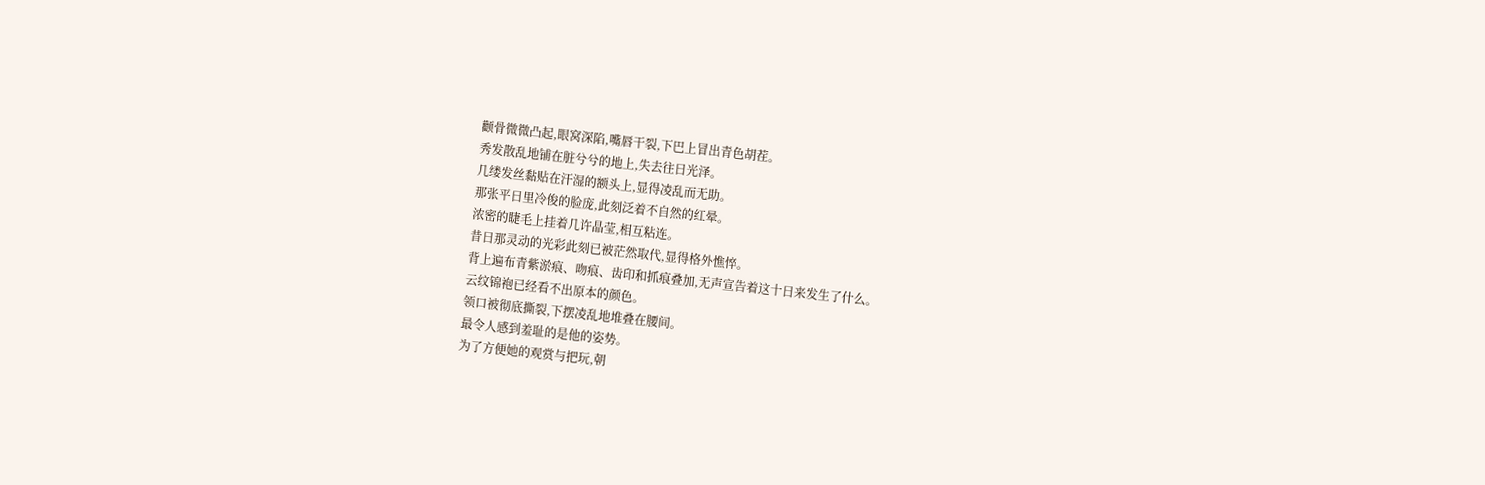颧骨微微凸起,眼窝深陷,嘴唇干裂,下巴上冒出青色胡茬。
秀发散乱地铺在脏兮兮的地上,失去往日光泽。
几缕发丝黏贴在汗湿的额头上,显得凌乱而无助。
那张平日里冷俊的脸庞,此刻泛着不自然的红晕。
浓密的睫毛上挂着几许晶莹,相互粘连。
昔日那灵动的光彩此刻已被茫然取代,显得格外憔悴。
背上遍布青紫淤痕、吻痕、齿印和抓痕叠加,无声宣告着这十日来发生了什么。
云纹锦袍已经看不出原本的颜色。
领口被彻底撕裂,下摆凌乱地堆叠在腰间。
最令人感到羞耻的是他的姿势。
为了方便她的观赏与把玩,朝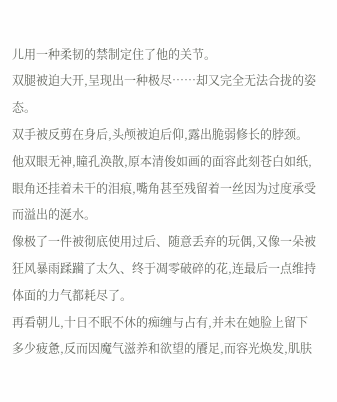儿用一种柔韧的禁制定住了他的关节。
双腿被迫大开,呈现出一种极尽……却又完全无法合拢的姿态。
双手被反剪在身后,头颅被迫后仰,露出脆弱修长的脖颈。
他双眼无神,瞳孔涣散,原本清俊如画的面容此刻苍白如纸,眼角还挂着未干的泪痕,嘴角甚至残留着一丝因为过度承受而溢出的涎水。
像极了一件被彻底使用过后、随意丢弃的玩偶,又像一朵被狂风暴雨蹂躏了太久、终于凋零破碎的花,连最后一点维持体面的力气都耗尽了。
再看朝儿,十日不眠不休的痴缠与占有,并未在她脸上留下多少疲惫,反而因魔气滋养和欲望的餍足,而容光焕发,肌肤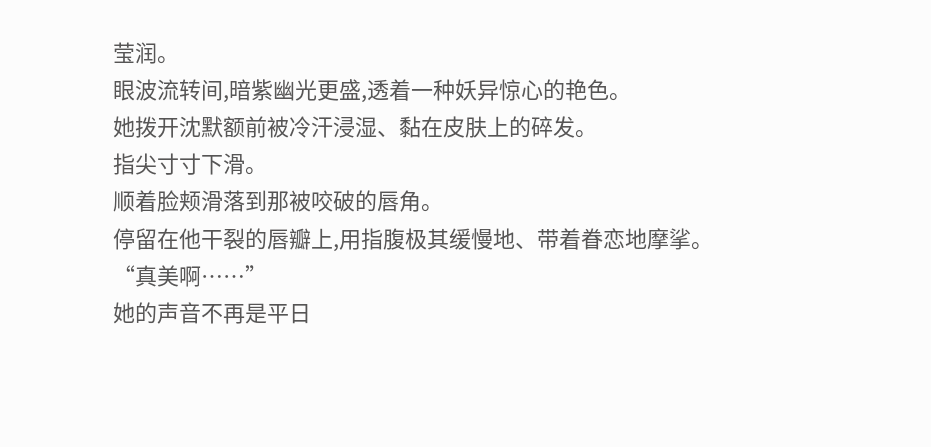莹润。
眼波流转间,暗紫幽光更盛,透着一种妖异惊心的艳色。
她拨开沈默额前被冷汗浸湿、黏在皮肤上的碎发。
指尖寸寸下滑。
顺着脸颊滑落到那被咬破的唇角。
停留在他干裂的唇瓣上,用指腹极其缓慢地、带着眷恋地摩挲。
“真美啊……”
她的声音不再是平日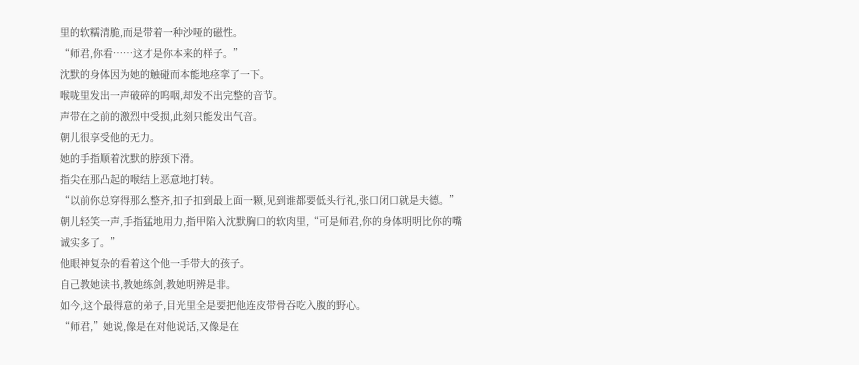里的软糯清脆,而是带着一种沙哑的磁性。
“师君,你看……这才是你本来的样子。”
沈默的身体因为她的触碰而本能地痉挛了一下。
喉咙里发出一声破碎的呜咽,却发不出完整的音节。
声带在之前的激烈中受损,此刻只能发出气音。
朝儿很享受他的无力。
她的手指顺着沈默的脖颈下滑。
指尖在那凸起的喉结上恶意地打转。
“以前你总穿得那么整齐,扣子扣到最上面一颗,见到谁都要低头行礼,张口闭口就是夫德。”
朝儿轻笑一声,手指猛地用力,指甲陷入沈默胸口的软肉里,“可是师君,你的身体明明比你的嘴诚实多了。”
他眼神复杂的看着这个他一手带大的孩子。
自己教她读书,教她练剑,教她明辨是非。
如今,这个最得意的弟子,目光里全是要把他连皮带骨吞吃入腹的野心。
“师君,”她说,像是在对他说话,又像是在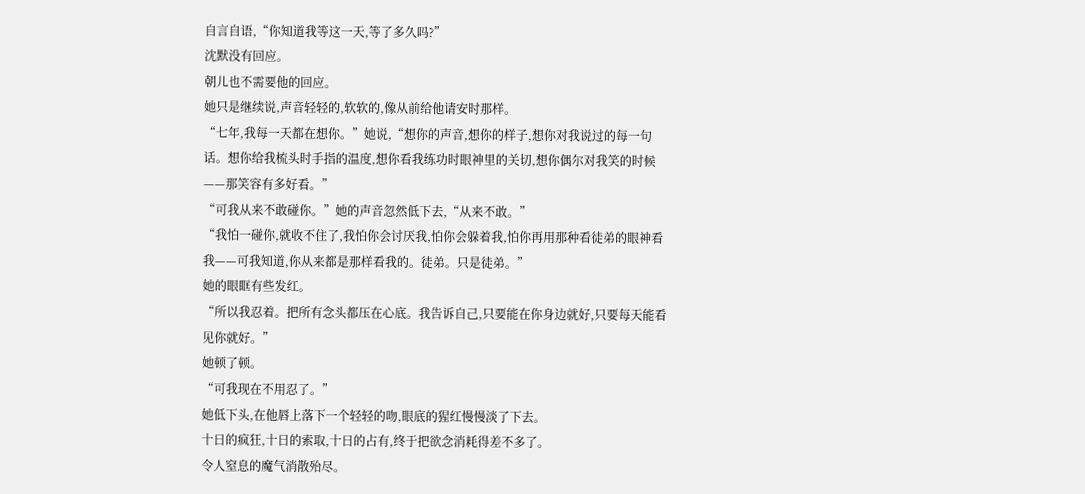自言自语,“你知道我等这一天,等了多久吗?”
沈默没有回应。
朝儿也不需要他的回应。
她只是继续说,声音轻轻的,软软的,像从前给他请安时那样。
“七年,我每一天都在想你。”她说,“想你的声音,想你的样子,想你对我说过的每一句话。想你给我梳头时手指的温度,想你看我练功时眼神里的关切,想你偶尔对我笑的时候——那笑容有多好看。”
“可我从来不敢碰你。”她的声音忽然低下去,“从来不敢。”
“我怕一碰你,就收不住了,我怕你会讨厌我,怕你会躲着我,怕你再用那种看徒弟的眼神看我——可我知道,你从来都是那样看我的。徒弟。只是徒弟。”
她的眼眶有些发红。
“所以我忍着。把所有念头都压在心底。我告诉自己,只要能在你身边就好,只要每天能看见你就好。”
她顿了顿。
“可我现在不用忍了。”
她低下头,在他唇上落下一个轻轻的吻,眼底的猩红慢慢淡了下去。
十日的疯狂,十日的索取,十日的占有,终于把欲念消耗得差不多了。
令人窒息的魔气消散殆尽。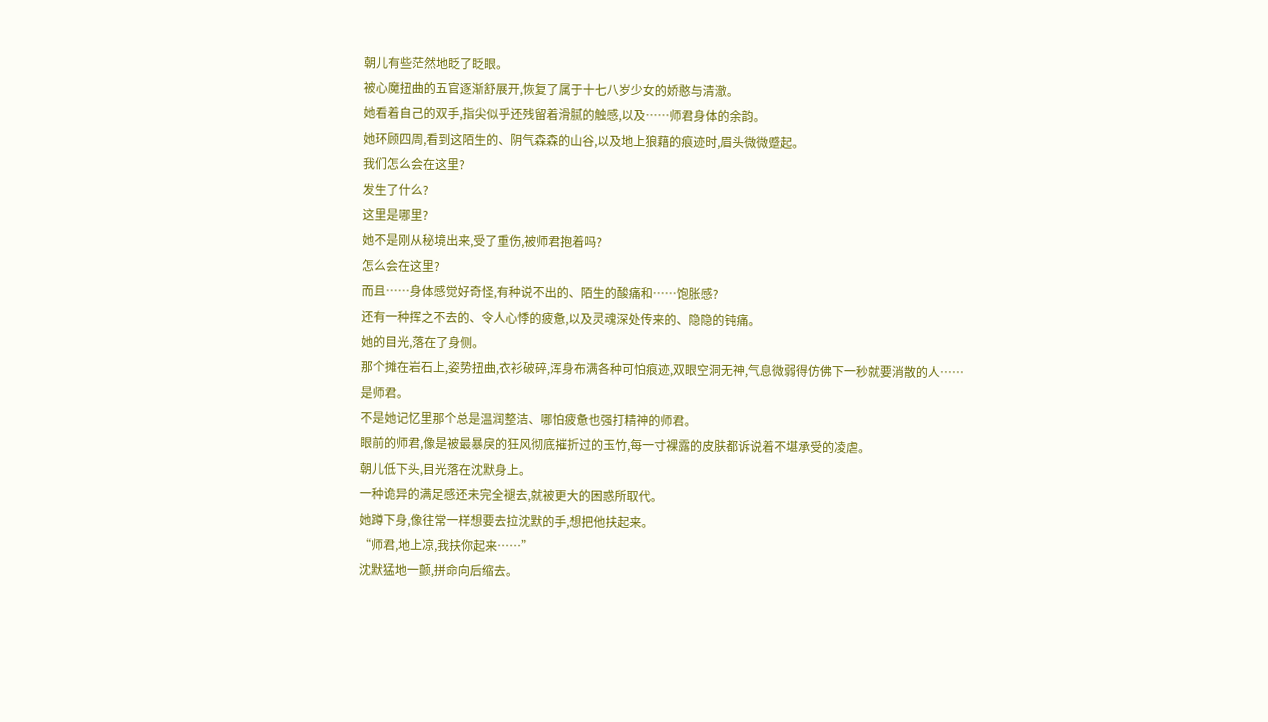朝儿有些茫然地眨了眨眼。
被心魔扭曲的五官逐渐舒展开,恢复了属于十七八岁少女的娇憨与清澈。
她看着自己的双手,指尖似乎还残留着滑腻的触感,以及……师君身体的余韵。
她环顾四周,看到这陌生的、阴气森森的山谷,以及地上狼藉的痕迹时,眉头微微蹙起。
我们怎么会在这里?
发生了什么?
这里是哪里?
她不是刚从秘境出来,受了重伤,被师君抱着吗?
怎么会在这里?
而且……身体感觉好奇怪,有种说不出的、陌生的酸痛和……饱胀感?
还有一种挥之不去的、令人心悸的疲惫,以及灵魂深处传来的、隐隐的钝痛。
她的目光,落在了身侧。
那个摊在岩石上,姿势扭曲,衣衫破碎,浑身布满各种可怕痕迹,双眼空洞无神,气息微弱得仿佛下一秒就要消散的人……
是师君。
不是她记忆里那个总是温润整洁、哪怕疲惫也强打精神的师君。
眼前的师君,像是被最暴戾的狂风彻底摧折过的玉竹,每一寸裸露的皮肤都诉说着不堪承受的凌虐。
朝儿低下头,目光落在沈默身上。
一种诡异的满足感还未完全褪去,就被更大的困惑所取代。
她蹲下身,像往常一样想要去拉沈默的手,想把他扶起来。
“师君,地上凉,我扶你起来……”
沈默猛地一颤,拼命向后缩去。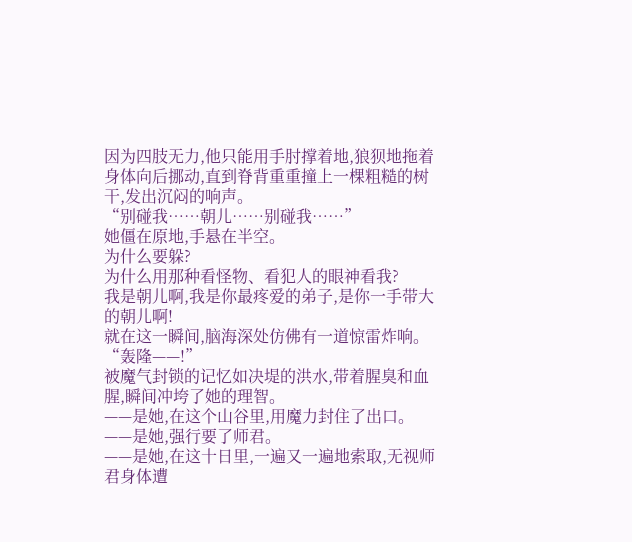因为四肢无力,他只能用手肘撑着地,狼狈地拖着身体向后挪动,直到脊背重重撞上一棵粗糙的树干,发出沉闷的响声。
“别碰我……朝儿……别碰我……”
她僵在原地,手悬在半空。
为什么要躲?
为什么用那种看怪物、看犯人的眼神看我?
我是朝儿啊,我是你最疼爱的弟子,是你一手带大的朝儿啊!
就在这一瞬间,脑海深处仿佛有一道惊雷炸响。
“轰隆——!”
被魔气封锁的记忆如决堤的洪水,带着腥臭和血腥,瞬间冲垮了她的理智。
——是她,在这个山谷里,用魔力封住了出口。
——是她,强行要了师君。
——是她,在这十日里,一遍又一遍地索取,无视师君身体遭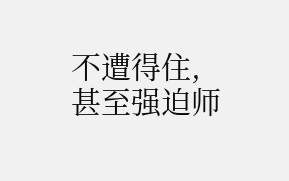不遭得住,甚至强迫师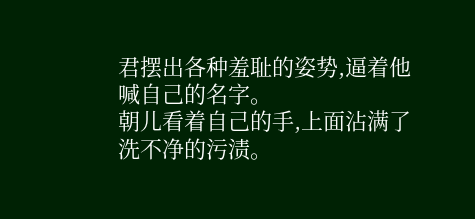君摆出各种羞耻的姿势,逼着他喊自己的名字。
朝儿看着自己的手,上面沾满了洗不净的污渍。